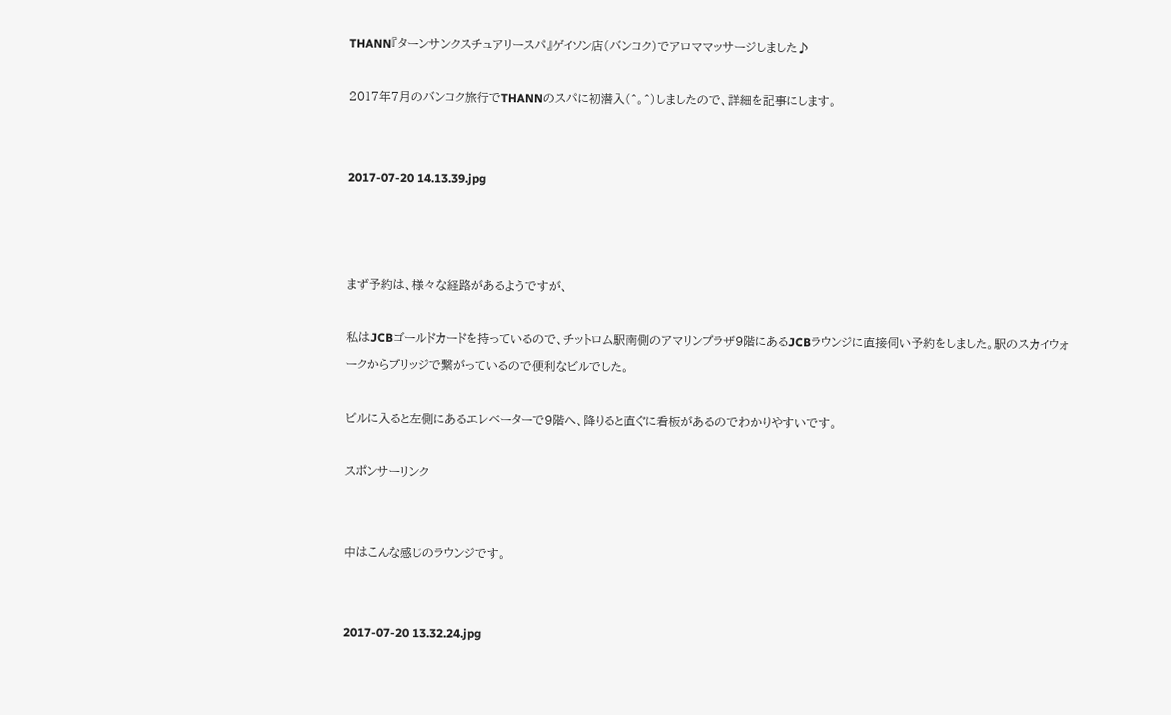THANN『ターンサンクスチュアリースパ』ゲイソン店(バンコク)でアロママッサージしました♪

2017年7月のバンコク旅行でTHANNのスパに初潜入(^。^)しましたので、詳細を記事にします。


2017-07-20 14.13.39.jpg



まず予約は、様々な経路があるようですが、

私はJCBゴールドカードを持っているので、チットロム駅南側のアマリンプラザ9階にあるJCBラウンジに直接伺い予約をしました。駅のスカイウォークからブリッジで繋がっているので便利なビルでした。

ビルに入ると左側にあるエレベーターで9階へ、降りると直ぐに看板があるのでわかりやすいです。

スポンサーリンク


中はこんな感じのラウンジです。


2017-07-20 13.32.24.jpg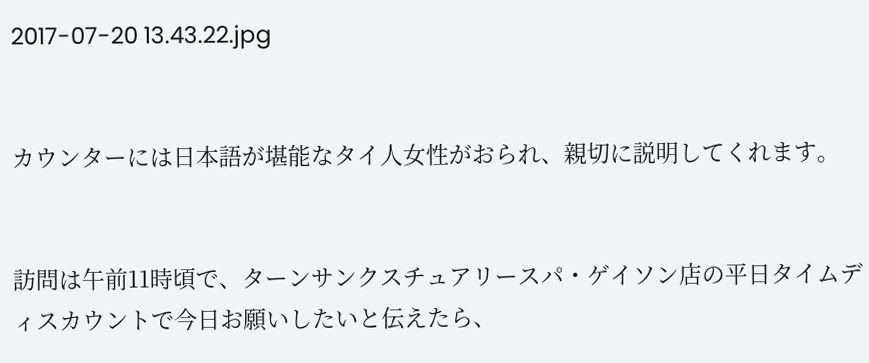2017-07-20 13.43.22.jpg


カウンターには日本語が堪能なタイ人女性がおられ、親切に説明してくれます。


訪問は午前11時頃で、ターンサンクスチュアリースパ・ゲイソン店の平日タイムディスカウントで今日お願いしたいと伝えたら、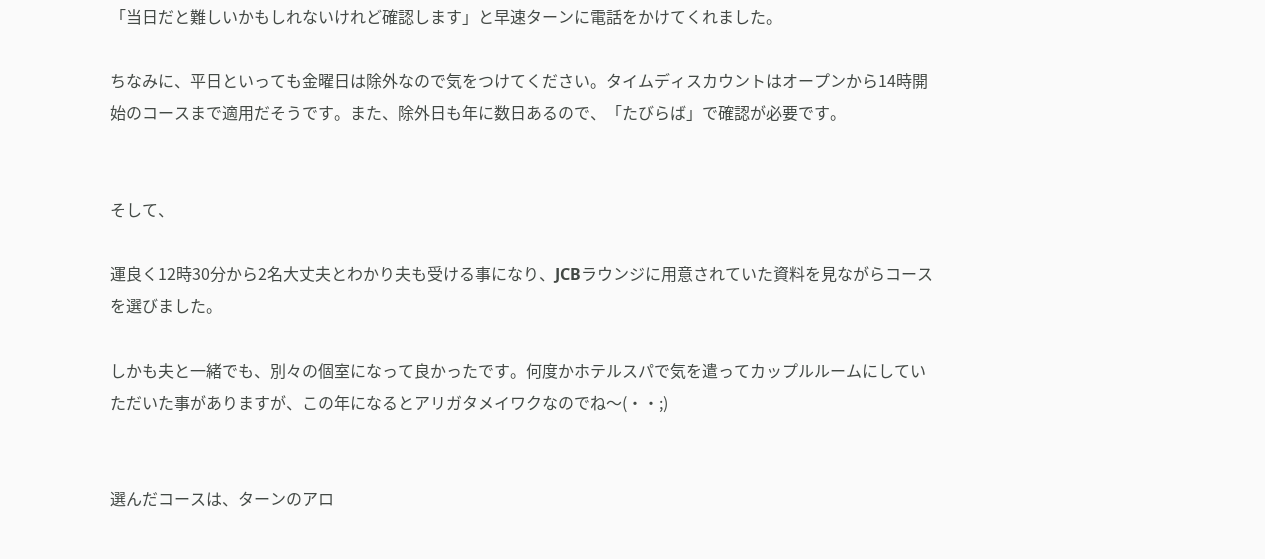「当日だと難しいかもしれないけれど確認します」と早速ターンに電話をかけてくれました。

ちなみに、平日といっても金曜日は除外なので気をつけてください。タイムディスカウントはオープンから14時開始のコースまで適用だそうです。また、除外日も年に数日あるので、「たびらば」で確認が必要です。


そして、

運良く12時30分から2名大丈夫とわかり夫も受ける事になり、JCBラウンジに用意されていた資料を見ながらコースを選びました。

しかも夫と一緒でも、別々の個室になって良かったです。何度かホテルスパで気を遣ってカップルルームにしていただいた事がありますが、この年になるとアリガタメイワクなのでね〜(・・;)


選んだコースは、ターンのアロ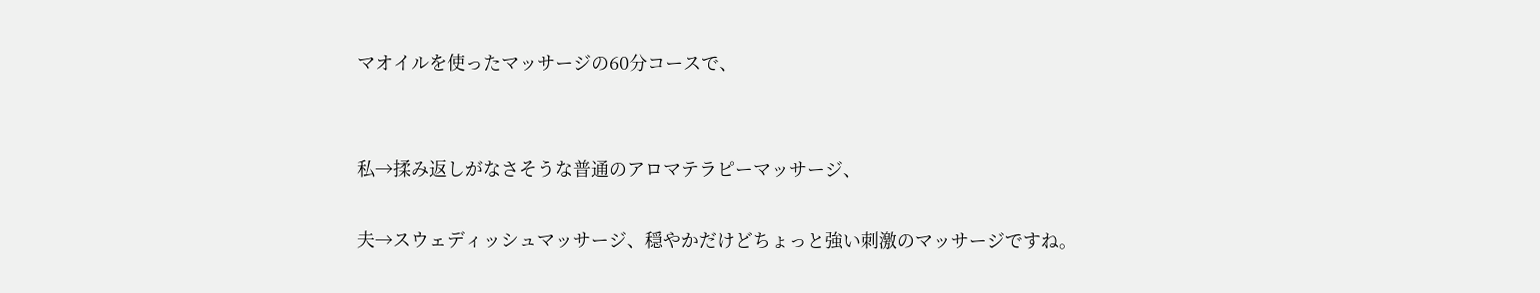マオイルを使ったマッサージの60分コースで、


私→揉み返しがなさそうな普通のアロマテラピーマッサージ、

夫→スウェディッシュマッサージ、穏やかだけどちょっと強い刺激のマッサージですね。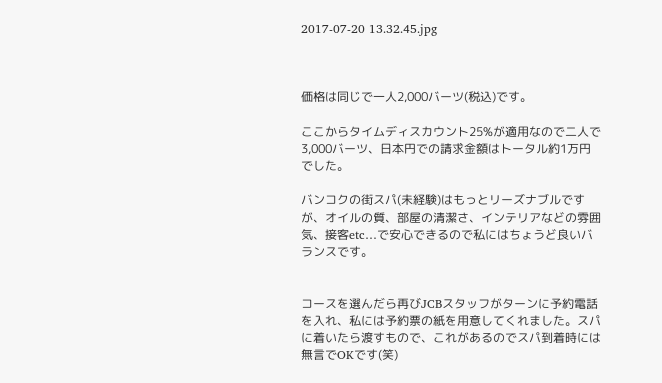2017-07-20 13.32.45.jpg



価格は同じで一人2,000バーツ(税込)です。

ここからタイムディスカウント25%が適用なので二人で3,000バーツ、日本円での請求金額はトータル約1万円でした。

バンコクの街スパ(未経験)はもっとリーズナブルですが、オイルの質、部屋の清潔さ、インテリアなどの雰囲気、接客etc…で安心できるので私にはちょうど良いバランスです。


コースを選んだら再びJCBスタッフがターンに予約電話を入れ、私には予約票の紙を用意してくれました。スパに着いたら渡すもので、これがあるのでスパ到着時には無言でOKです(笑)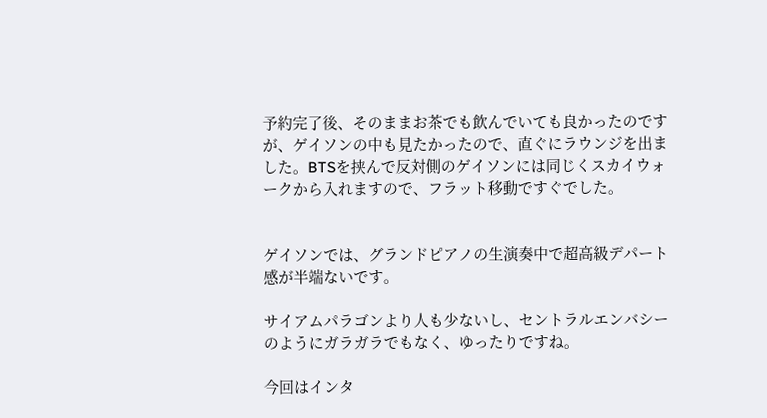予約完了後、そのままお茶でも飲んでいても良かったのですが、ゲイソンの中も見たかったので、直ぐにラウンジを出ました。BTSを挟んで反対側のゲイソンには同じくスカイウォークから入れますので、フラット移動ですぐでした。


ゲイソンでは、グランドピアノの生演奏中で超高級デパート感が半端ないです。

サイアムパラゴンより人も少ないし、セントラルエンバシーのようにガラガラでもなく、ゆったりですね。

今回はインタ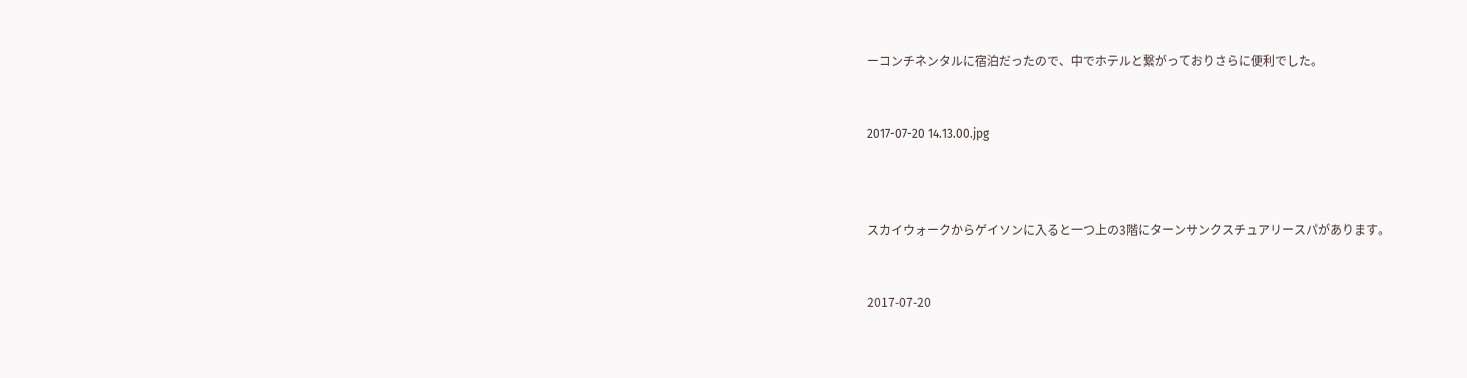ーコンチネンタルに宿泊だったので、中でホテルと繋がっておりさらに便利でした。


2017-07-20 14.13.00.jpg



スカイウォークからゲイソンに入ると一つ上の3階にターンサンクスチュアリースパがあります。


2017-07-20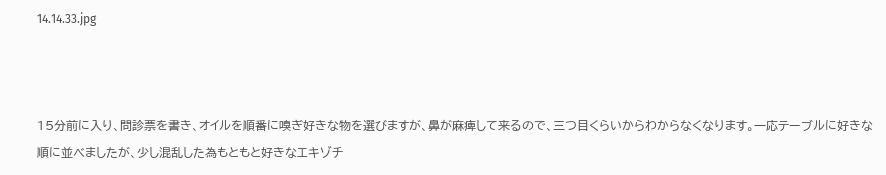14.14.33.jpg



15分前に入り、問診票を書き、オイルを順番に嗅ぎ好きな物を選びますが、鼻が麻痺して来るので、三つ目くらいからわからなくなります。一応テーブルに好きな順に並べましたが、少し混乱した為もともと好きなエキゾチ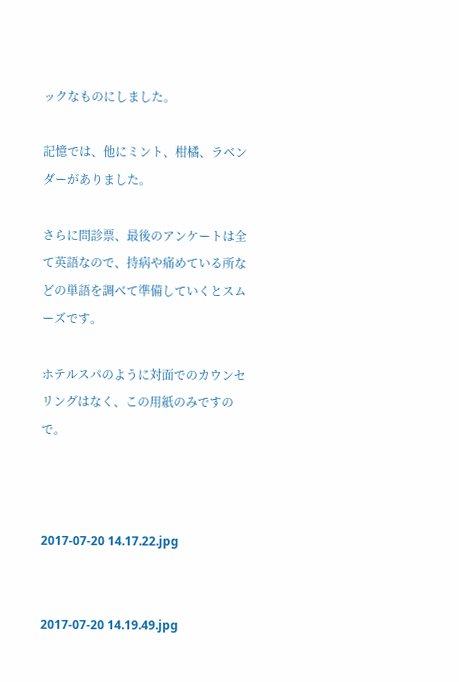ックなものにしました。

記憶では、他にミント、柑橘、ラベンダーがありました。

さらに問診票、最後のアンケートは全て英語なので、持病や痛めている所などの単語を調べて準備していくとスムーズです。

ホテルスパのように対面でのカウンセリングはなく、この用紙のみですので。



2017-07-20 14.17.22.jpg


2017-07-20 14.19.49.jpg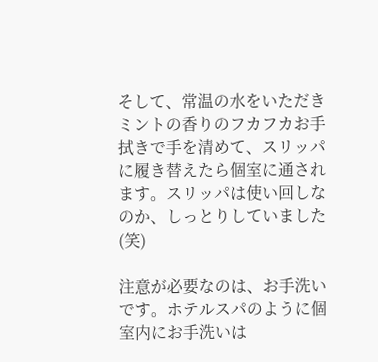そして、常温の水をいただきミントの香りのフカフカお手拭きで手を清めて、スリッパに履き替えたら個室に通されます。スリッパは使い回しなのか、しっとりしていました(笑)

注意が必要なのは、お手洗いです。ホテルスパのように個室内にお手洗いは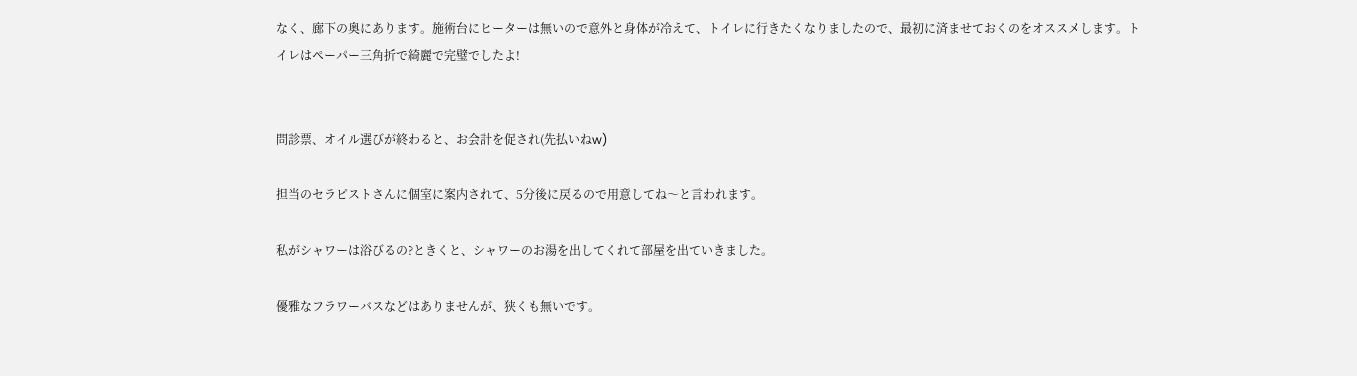なく、廊下の奥にあります。施術台にヒーターは無いので意外と身体が冷えて、トイレに行きたくなりましたので、最初に済ませておくのをオススメします。トイレはペーパー三角折で綺麗で完璧でしたよ!


問診票、オイル選びが終わると、お会計を促され(先払いねw)

担当のセラピストさんに個室に案内されて、5分後に戻るので用意してね〜と言われます。

私がシャワーは浴びるの?ときくと、シャワーのお湯を出してくれて部屋を出ていきました。

優雅なフラワーバスなどはありませんが、狭くも無いです。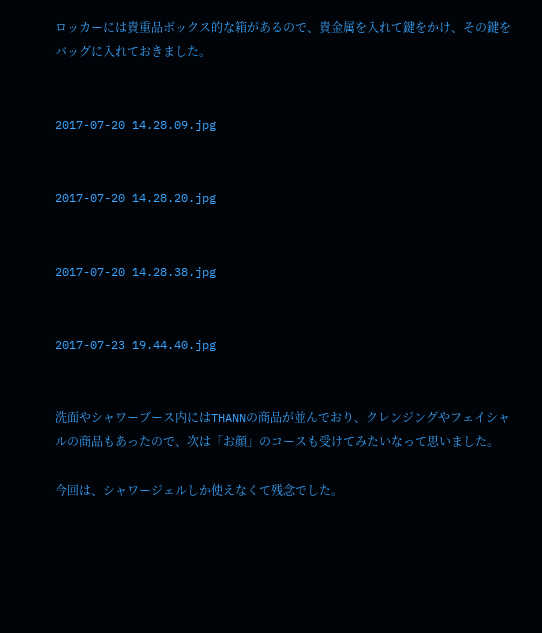ロッカーには貴重品ボックス的な箱があるので、貴金属を入れて鍵をかけ、その鍵をバッグに入れておきました。


2017-07-20 14.28.09.jpg


2017-07-20 14.28.20.jpg


2017-07-20 14.28.38.jpg


2017-07-23 19.44.40.jpg


洗面やシャワーブース内にはTHANNの商品が並んでおり、クレンジングやフェイシャルの商品もあったので、次は「お顔」のコースも受けてみたいなって思いました。

今回は、シャワージェルしか使えなくて残念でした。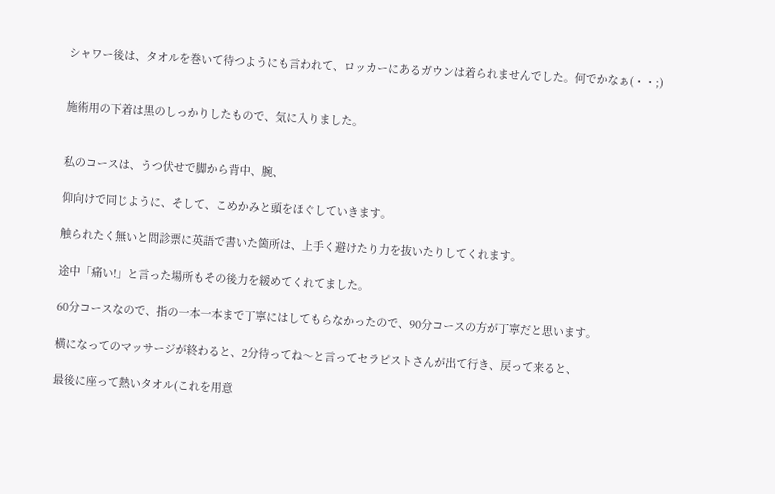シャワー後は、タオルを巻いて待つようにも言われて、ロッカーにあるガウンは着られませんでした。何でかなぁ(・・;)


施術用の下着は黒のしっかりしたもので、気に入りました。


私のコースは、うつ伏せで脚から背中、腕、

仰向けで同じように、そして、こめかみと頭をほぐしていきます。

触られたく無いと問診票に英語で書いた箇所は、上手く避けたり力を抜いたりしてくれます。

途中「痛い!」と言った場所もその後力を緩めてくれてました。

60分コースなので、指の一本一本まで丁寧にはしてもらなかったので、90分コースの方が丁寧だと思います。

横になってのマッサージが終わると、2分待ってね〜と言ってセラピストさんが出て行き、戻って来ると、

最後に座って熱いタオル(これを用意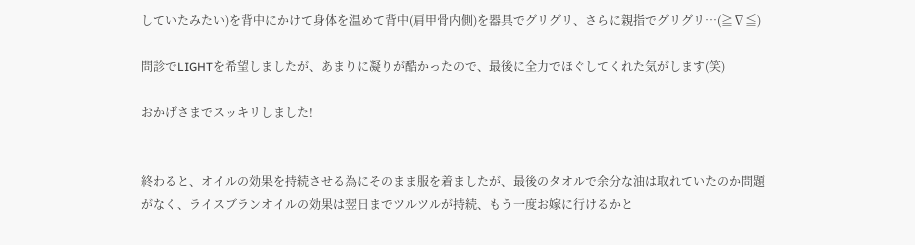していたみたい)を背中にかけて身体を温めて背中(肩甲骨内側)を器具でグリグリ、さらに親指でグリグリ…(≧∇≦)

問診でLIGHTを希望しましたが、あまりに凝りが酷かったので、最後に全力でほぐしてくれた気がします(笑)

おかげさまでスッキリしました!


終わると、オイルの効果を持続させる為にそのまま服を着ましたが、最後のタオルで余分な油は取れていたのか問題がなく、ライスブランオイルの効果は翌日までツルツルが持続、もう一度お嫁に行けるかと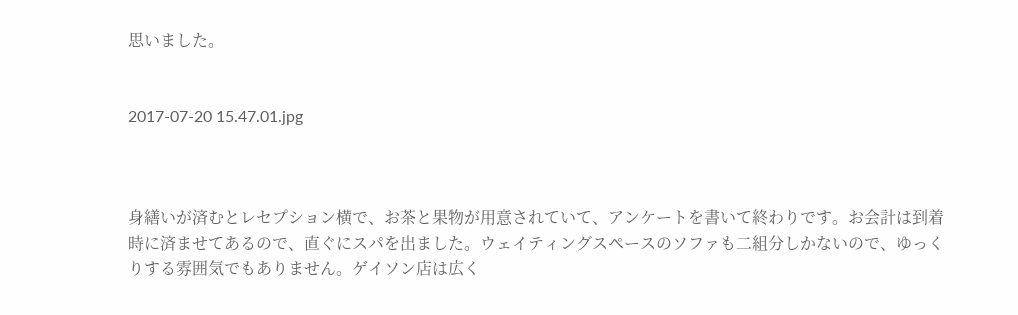思いました。


2017-07-20 15.47.01.jpg



身繕いが済むとレセプション横で、お茶と果物が用意されていて、アンケートを書いて終わりです。お会計は到着時に済ませてあるので、直ぐにスパを出ました。ウェイティングスペースのソファも二組分しかないので、ゆっくりする雰囲気でもありません。ゲイソン店は広く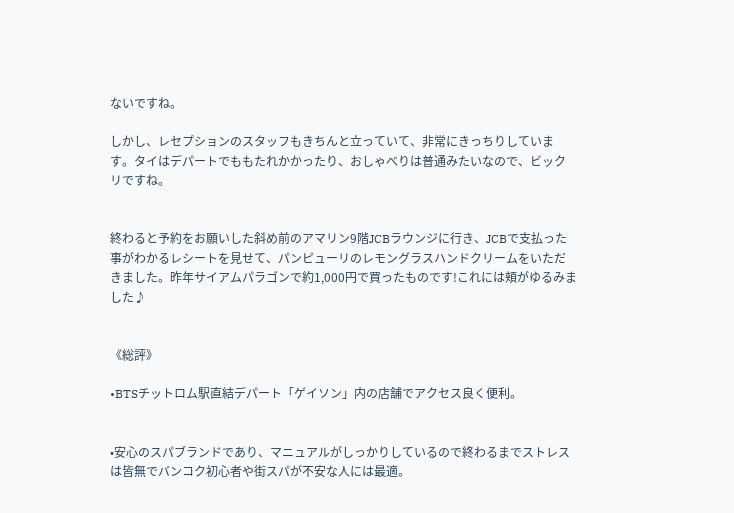ないですね。

しかし、レセプションのスタッフもきちんと立っていて、非常にきっちりしています。タイはデパートでももたれかかったり、おしゃべりは普通みたいなので、ビックリですね。


終わると予約をお願いした斜め前のアマリン9階JCBラウンジに行き、JCBで支払った事がわかるレシートを見せて、パンピューリのレモングラスハンドクリームをいただきました。昨年サイアムパラゴンで約1,000円で買ったものです!これには頬がゆるみました♪


《総評》

•BTSチットロム駅直結デパート「ゲイソン」内の店舗でアクセス良く便利。


•安心のスパブランドであり、マニュアルがしっかりしているので終わるまでストレスは皆無でバンコク初心者や街スパが不安な人には最適。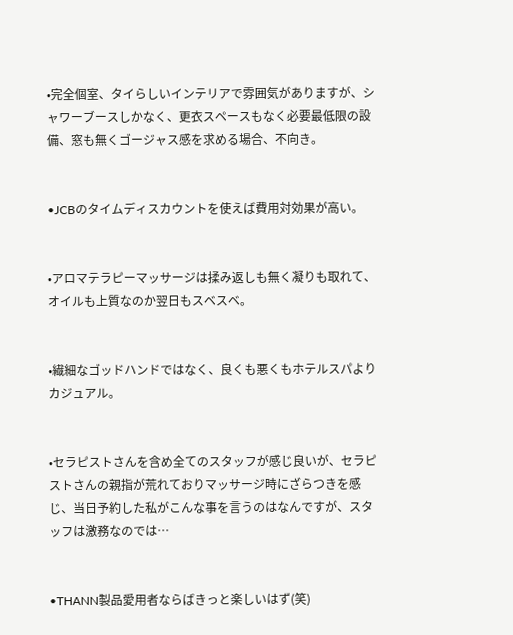•完全個室、タイらしいインテリアで雰囲気がありますが、シャワーブースしかなく、更衣スペースもなく必要最低限の設備、窓も無くゴージャス感を求める場合、不向き。


•JCBのタイムディスカウントを使えば費用対効果が高い。


•アロマテラピーマッサージは揉み返しも無く凝りも取れて、オイルも上質なのか翌日もスベスベ。


•繊細なゴッドハンドではなく、良くも悪くもホテルスパよりカジュアル。


•セラピストさんを含め全てのスタッフが感じ良いが、セラピストさんの親指が荒れておりマッサージ時にざらつきを感じ、当日予約した私がこんな事を言うのはなんですが、スタッフは激務なのでは…


•THANN製品愛用者ならばきっと楽しいはず(笑)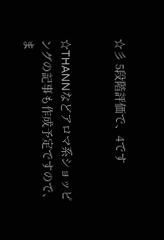☆彡 5段階評価で、4です


☆THANNなどアロマ系ショッピングの記事も作成予定ですので、ま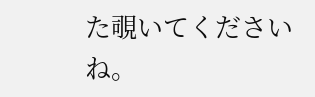た覗いてくださいね。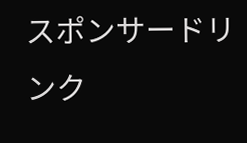スポンサードリンク